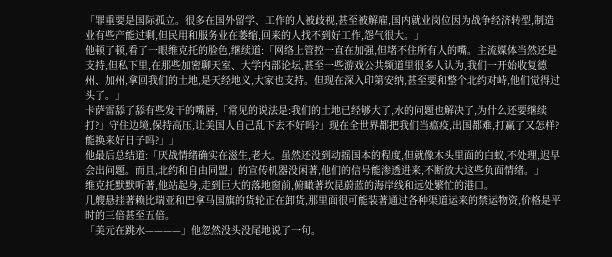「罪重要是国际孤立。很多在国外留学、工作的人被歧视,甚至被解雇,国内就业岗位因为战争经济转型,制造业有些产能过剩,但民用和服务业在萎缩,回来的人找不到好工作,怨气很大。」
他顿了顿,看了一眼维克托的脸色,继续道:「网络上管控一直在加强,但堵不住所有人的嘴。主流媒体当然还是支持,但私下里,在那些加密聊天室、大学内部论坛,甚至一些游戏公共频道里很多人认为,我们一开始收复德州、加州,拿回我们的土地,是天经地义,大家也支持。但现在深入印第安纳,甚至要和整个北约对峙,他们觉得过头了。」
卡萨雷舔了舔有些发干的嘴唇,「常见的说法是:我们的土地已经够大了,水的问题也解决了,为什么还要继续打?」守住边境,保持高压,让美国人自己乱下去不好吗?」现在全世界都把我们当瘟疫,出国都难,打赢了又怎样?能换来好日子吗?」」
他最后总结道:「厌战情绪确实在滋生,老大。虽然还没到动摇国本的程度,但就像木头里面的白蚁,不处理,迟早会出问题。而且,北约和自由同盟」的宣传机器没闲著,他们的信号能渗透进来,不断放大这些负面情绪。」
维克托默默听著,他站起身,走到巨大的落地窗前,俯瞰著坎昆蔚蓝的海岸线和远处繁忙的港口。
几艘悬挂著赖比瑞亚和巴拿马国旗的货轮正在卸货,那里面很可能装著通过各种渠道运来的禁运物资,价格是平时的三倍甚至五倍。
「美元在跳水————」他忽然没头没尾地说了一句。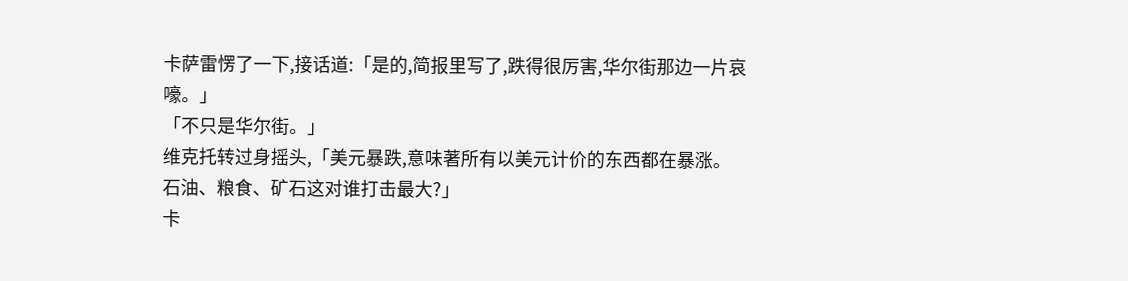卡萨雷愣了一下,接话道:「是的,简报里写了,跌得很厉害,华尔街那边一片哀嚎。」
「不只是华尔街。」
维克托转过身摇头,「美元暴跌,意味著所有以美元计价的东西都在暴涨。
石油、粮食、矿石这对谁打击最大?」
卡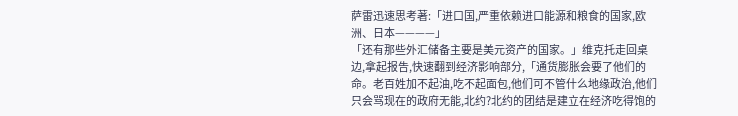萨雷迅速思考著:「进口国,严重依赖进口能源和粮食的国家,欧洲、日本————」
「还有那些外汇储备主要是美元资产的国家。」维克托走回桌边,拿起报告,快速翻到经济影响部分,「通货膨胀会要了他们的命。老百姓加不起油,吃不起面包,他们可不管什么地缘政治,他们只会骂现在的政府无能,北约?北约的团结是建立在经济吃得饱的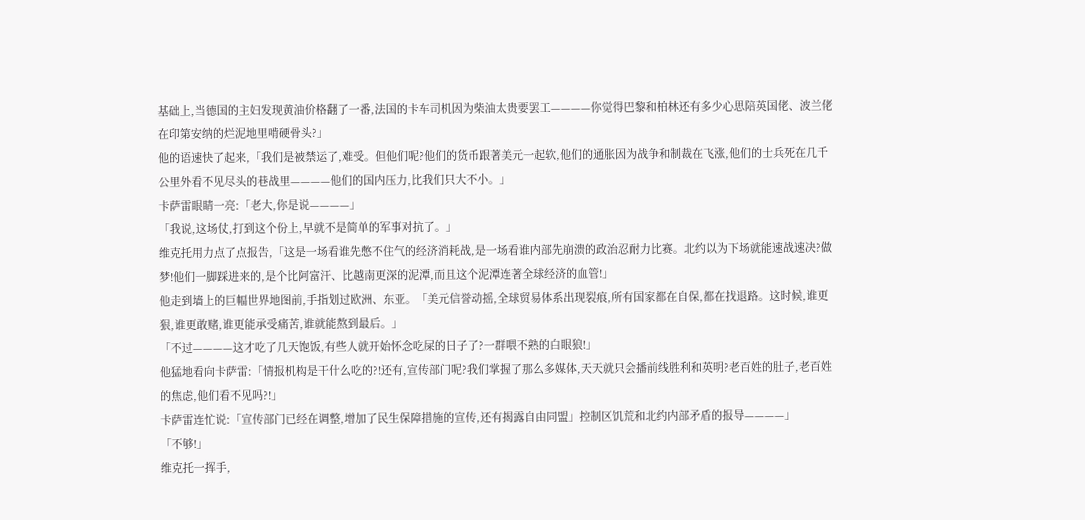基础上,当德国的主妇发现黄油价格翻了一番,法国的卡车司机因为柴油太贵要罢工————你觉得巴黎和柏林还有多少心思陪英国佬、波兰佬在印第安纳的烂泥地里啃硬骨头?」
他的语速快了起来,「我们是被禁运了,难受。但他们呢?他们的货币跟著美元一起软,他们的通胀因为战争和制裁在飞涨,他们的士兵死在几千公里外看不见尽头的巷战里————他们的国内压力,比我们只大不小。」
卡萨雷眼睛一亮:「老大,你是说————」
「我说,这场仗,打到这个份上,早就不是简单的军事对抗了。」
维克托用力点了点报告,「这是一场看谁先憋不住气的经济消耗战,是一场看谁内部先崩溃的政治忍耐力比赛。北约以为下场就能速战速决?做梦!他们一脚踩进来的,是个比阿富汗、比越南更深的泥潭,而且这个泥潭连著全球经济的血管!」
他走到墙上的巨幅世界地图前,手指划过欧洲、东亚。「美元信誉动摇,全球贸易体系出现裂痕,所有国家都在自保,都在找退路。这时候,谁更狠,谁更敢赌,谁更能承受痛苦,谁就能熬到最后。」
「不过————这才吃了几天饱饭,有些人就开始怀念吃屎的日子了?一群喂不熟的白眼狼!」
他猛地看向卡萨雷:「情报机构是干什么吃的?!还有,宣传部门呢?我们掌握了那么多媒体,天天就只会播前线胜利和英明?老百姓的肚子,老百姓的焦虑,他们看不见吗?!」
卡萨雷连忙说:「宣传部门已经在调整,增加了民生保障措施的宣传,还有揭露自由同盟」控制区饥荒和北约内部矛盾的报导————」
「不够!」
维克托一挥手,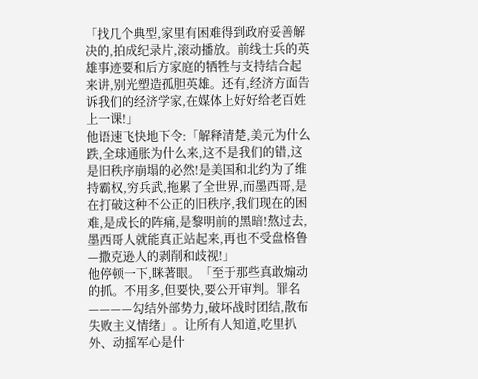「找几个典型,家里有困难得到政府妥善解决的,拍成纪录片,滚动播放。前线士兵的英雄事迹要和后方家庭的牺牲与支持结合起来讲,别光塑造孤胆英雄。还有,经济方面告诉我们的经济学家,在媒体上好好给老百姓上一课!」
他语速飞快地下令:「解释清楚,美元为什么跌,全球通胀为什么来,这不是我们的错,这是旧秩序崩塌的必然!是美国和北约为了维持霸权,穷兵武,拖累了全世界,而墨西哥,是在打破这种不公正的旧秩序,我们现在的困难,是成长的阵痛,是黎明前的黑暗!熬过去,墨西哥人就能真正站起来,再也不受盘格鲁—撒克逊人的剥削和歧视!」
他停顿一下,眯著眼。「至于那些真敢煽动的抓。不用多,但要快,要公开审判。罪名————勾结外部势力,破坏战时团结,散布失败主义情绪」。让所有人知道,吃里扒外、动摇军心是什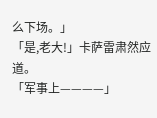么下场。」
「是,老大!」卡萨雷肃然应道。
「军事上————」